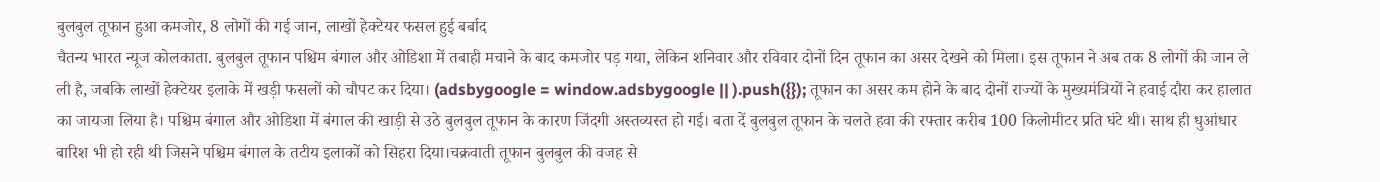बुलबुल तूफान हुआ कमजोर, 8 लोगों की गई जान, लाखों हेक्टेयर फसल हुई बर्बाद
चैतन्य भारत न्यूज कोलकाता. बुलबुल तूफान पश्चिम बंगाल और ओडिशा में तबाही मचाने के बाद कमजोर पड़ गया, लेकिन शनिवार और रविवार दोनों दिन तूफान का असर देखने को मिला। इस तूफान ने अब तक 8 लोगों की जान ले ली है, जबकि लाखों हेक्टेयर इलाके में खड़ी फसलों को चौपट कर दिया। (adsbygoogle = window.adsbygoogle || ).push({}); तूफान का असर कम होने के बाद दोनों राज्यों के मुख्यमंत्रियों ने हवाई दौरा कर हालात का जायजा लिया है। पश्चिम बंगाल और ओडिशा में बंगाल की खाड़ी से उठे बुलबुल तूफान के कारण जिंदगी अस्तव्यस्त हो गई। बता दें बुलबुल तूफान के चलते हवा की रफ्तार करीब 100 किलोमीटर प्रति घंटे थी। साथ ही धुआंधार बारिश भी हो रही थी जिसने पश्चिम बंगाल के तटीय इलाकों को सिहरा दिया।चक्रवाती तूफान बुलबुल की वजह से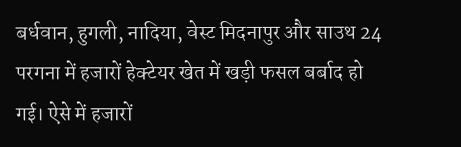बर्धवान, हुगली, नादिया, वेस्ट मिदनापुर और साउथ 24 परगना में हजारों हेक्टेयर खेत में खड़ी फसल बर्बाद हो गई। ऐसे में हजारों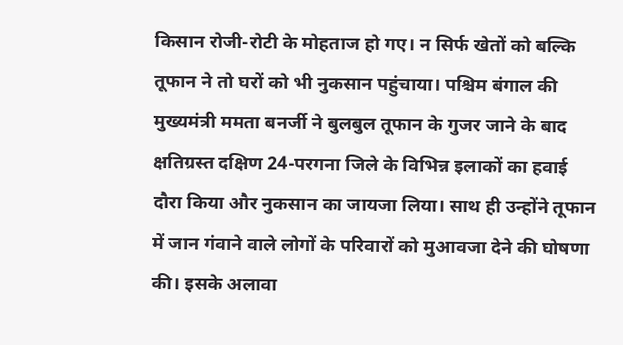किसान रोजी-रोटी के मोहताज हो गए। न सिर्फ खेतों को बल्कि तूफान ने तो घरों को भी नुकसान पहुंचाया। पश्चिम बंगाल की मुख्यमंत्री ममता बनर्जी ने बुलबुल तूफान के गुजर जाने के बाद क्षतिग्रस्त दक्षिण 24-परगना जिले के विभिन्न इलाकों का हवाई दौरा किया और नुकसान का जायजा लिया। साथ ही उन्होंने तूफान में जान गंवाने वाले लोगों के परिवारों को मुआवजा देने की घोषणा की। इसके अलावा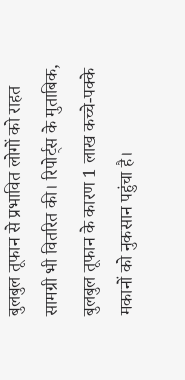बुलबुल तूफान से प्रभावित लोगों को राहत सामग्री भी वितरित की। रिपोर्ट्स के मुताबिक, बुलबुल तूफान के कारण 1 लाख कच्चे-पक्के मकानों को नुकसान पहुंचा है।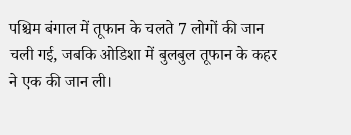पश्चिम बंगाल में तूफान के चलते 7 लोगों की जान चली गई, जबकि ओडिशा में बुलबुल तूफान के कहर ने एक की जान ली।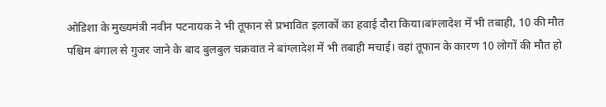ओडिशा के मुख्यमंत्री नवीन पटनायक ने भी तूफान से प्रभावित इलाकों का हवाई दौरा किया।बांग्लादेश में भी तबाही, 10 की मौत पश्चिम बंगाल से गुजर जाने के बाद बुलबुल चक्रवात ने बांग्लादेश में भी तबाही मचाई। वहां तूफान के कारण 10 लोगों की मौत हो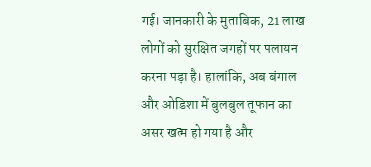गई। जानकारी के मुताबिक, 21 लाख लोगों को सुरक्षित जगहों पर पलायन करना पड़ा है। हालांकि, अब बंगाल और ओडिशा में बुलबुल तूफान का असर खत्म हो गया है और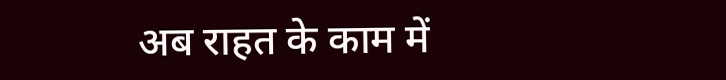अब राहत के काम में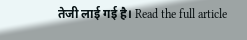तेजी लाई गई है। Read the full article